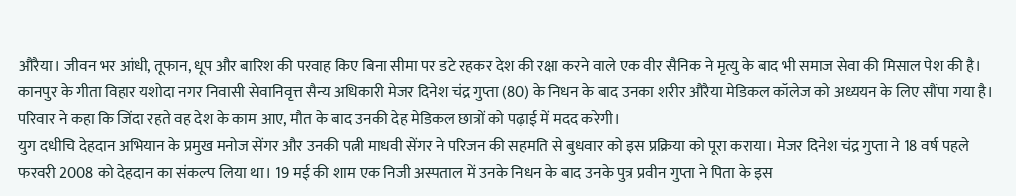औरैया। जीवन भर आंधी, तूफान, धूप और बारिश की परवाह किए बिना सीमा पर डटे रहकर देश की रक्षा करने वाले एक वीर सैनिक ने मृत्यु के बाद भी समाज सेवा की मिसाल पेश की है।
कानपुर के गीता विहार यशोदा नगर निवासी सेवानिवृत्त सैन्य अधिकारी मेजर दिनेश चंद्र गुप्ता (80) के निधन के बाद उनका शरीर औरैया मेडिकल कॉलेज को अध्ययन के लिए सौंपा गया है। परिवार ने कहा कि जिंदा रहते वह देश के काम आए, मौत के बाद उनकी देह मेडिकल छात्रों को पढ़ाई में मदद करेगी।
युग दधीचि देहदान अभियान के प्रमुख मनोज सेंगर और उनकी पत्नी माधवी सेंगर ने परिजन की सहमति से बुधवार को इस प्रक्रिया को पूरा कराया। मेजर दिनेश चंद्र गुप्ता ने 18 वर्ष पहले फरवरी 2008 को देहदान का संकल्प लिया था। 19 मई की शाम एक निजी अस्पताल में उनके निधन के बाद उनके पुत्र प्रवीन गुप्ता ने पिता के इस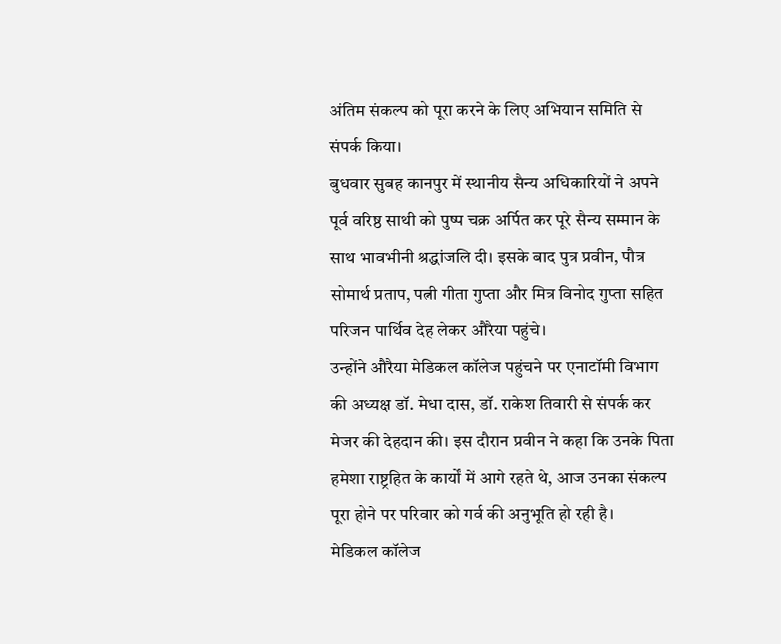अंतिम संकल्प को पूरा करने के लिए अभियान समिति से संपर्क किया।
बुधवार सुबह कानपुर में स्थानीय सैन्य अधिकारियों ने अपने पूर्व वरिष्ठ साथी को पुष्प चक्र अर्पित कर पूरे सैन्य सम्मान के साथ भावभीनी श्रद्धांजलि दी। इसके बाद पुत्र प्रवीन, पौत्र सोमार्थ प्रताप, पत्नी गीता गुप्ता और मित्र विनोद गुप्ता सहित परिजन पार्थिव देह लेकर औरैया पहुंचे।
उन्होंने औरैया मेडिकल कॉलेज पहुंचने पर एनाटॉमी विभाग की अध्यक्ष डॉ. मेधा दास, डॉ. राकेश तिवारी से संपर्क कर मेजर की देहदान की। इस दौरान प्रवीन ने कहा कि उनके पिता हमेशा राष्ट्रहित के कार्यों में आगे रहते थे, आज उनका संकल्प पूरा होने पर परिवार को गर्व की अनुभूति हो रही है।
मेडिकल कॉलेज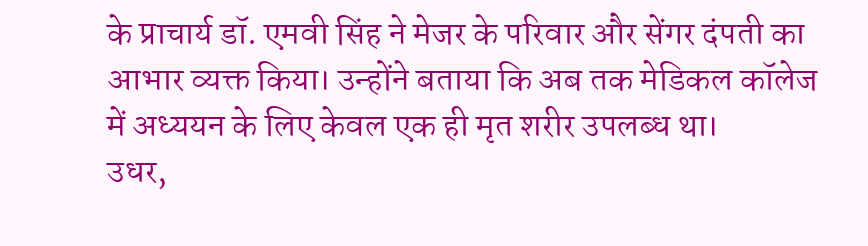के प्राचार्य डॉ. एमवी सिंह ने मेजर के परिवार और सेंगर दंपती का आभार व्यक्त किया। उन्होंने बताया कि अब तक मेडिकल कॉलेज में अध्ययन के लिए केवल एक ही मृत शरीर उपलब्ध था।
उधर,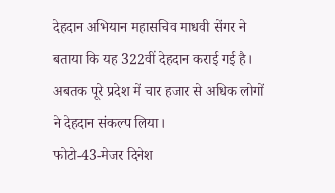देहदान अभियान महासचिव माधवी सेंगर ने बताया कि यह 322वीं देहदान कराई गई है। अबतक पूरे प्रदेश में चार हजार से अधिक लोगों ने देहदान संकल्प लिया।
फोटो-43-मेजर दिनेश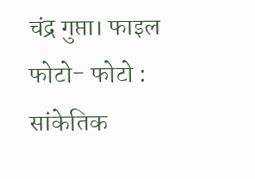चंद्र गुप्ता। फाइल फोटो- फोटो : सांकेतिक